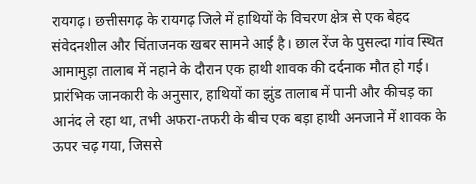रायगढ़। छत्तीसगढ़ के रायगढ़ जिले में हाथियों के विचरण क्षेत्र से एक बेहद संवेदनशील और चिंताजनक खबर सामने आई है। छाल रेंज के पुसल्दा गांव स्थित आमामुड़ा तालाब में नहाने के दौरान एक हाथी शावक की दर्दनाक मौत हो गई। प्रारंभिक जानकारी के अनुसार, हाथियों का झुंड तालाब में पानी और कीचड़ का आनंद ले रहा था, तभी अफरा-तफरी के बीच एक बड़ा हाथी अनजाने में शावक के ऊपर चढ़ गया, जिससे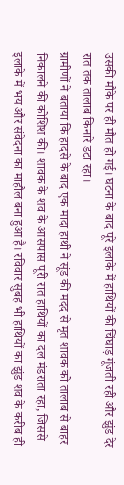उसकी मौके पर ही मौत हो गई। घटना के बाद पूरे इलाके में हाथियों की चिंघाड़ गूंजती रही और झुंड देर रात तक तालाब किनारे डटा रहा।
ग्रामीणों ने बताया कि हादसे के बाद एक मादा हाथी ने सूंड की मदद से मृत शावक को तालाब से बाहर निकालने की कोशिश की। शावक के शव के आसपास पूरी रात हाथियों का दल मंडराता रहा, जिससे इलाके में भय और संवेदना का माहौल बना हुआ है। रविवार सुबह भी हाथियों का झुंड शव के करीब ही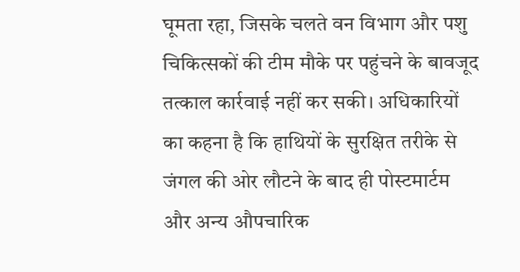घूमता रहा, जिसके चलते वन विभाग और पशु चिकित्सकों की टीम मौके पर पहुंचने के बावजूद तत्काल कार्रवाई नहीं कर सकी। अधिकारियों का कहना है कि हाथियों के सुरक्षित तरीके से जंगल की ओर लौटने के बाद ही पोस्टमार्टम और अन्य औपचारिक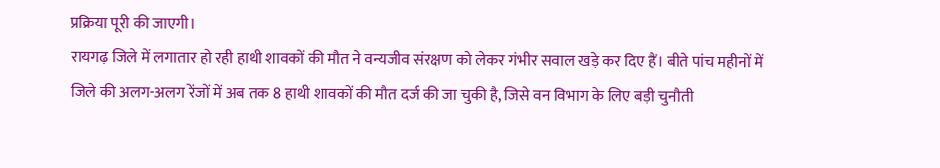प्रक्रिया पूरी की जाएगी।
रायगढ़ जिले में लगातार हो रही हाथी शावकों की मौत ने वन्यजीव संरक्षण को लेकर गंभीर सवाल खड़े कर दिए हैं। बीते पांच महीनों में जिले की अलग-अलग रेंजों में अब तक 8 हाथी शावकों की मौत दर्ज की जा चुकी है, जिसे वन विभाग के लिए बड़ी चुनौती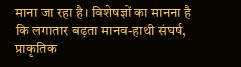माना जा रहा है। विशेषज्ञों का मानना है कि लगातार बढ़ता मानव-हाथी संघर्ष, प्राकृतिक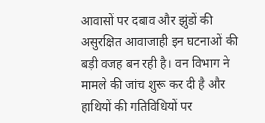आवासों पर दबाव और झुंडों की असुरक्षित आवाजाही इन घटनाओं की बड़ी वजह बन रही है। वन विभाग ने मामले की जांच शुरू कर दी है और हाथियों की गतिविधियों पर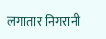लगातार निगरानी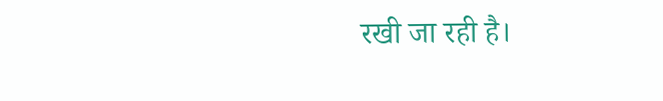रखी जा रही है।